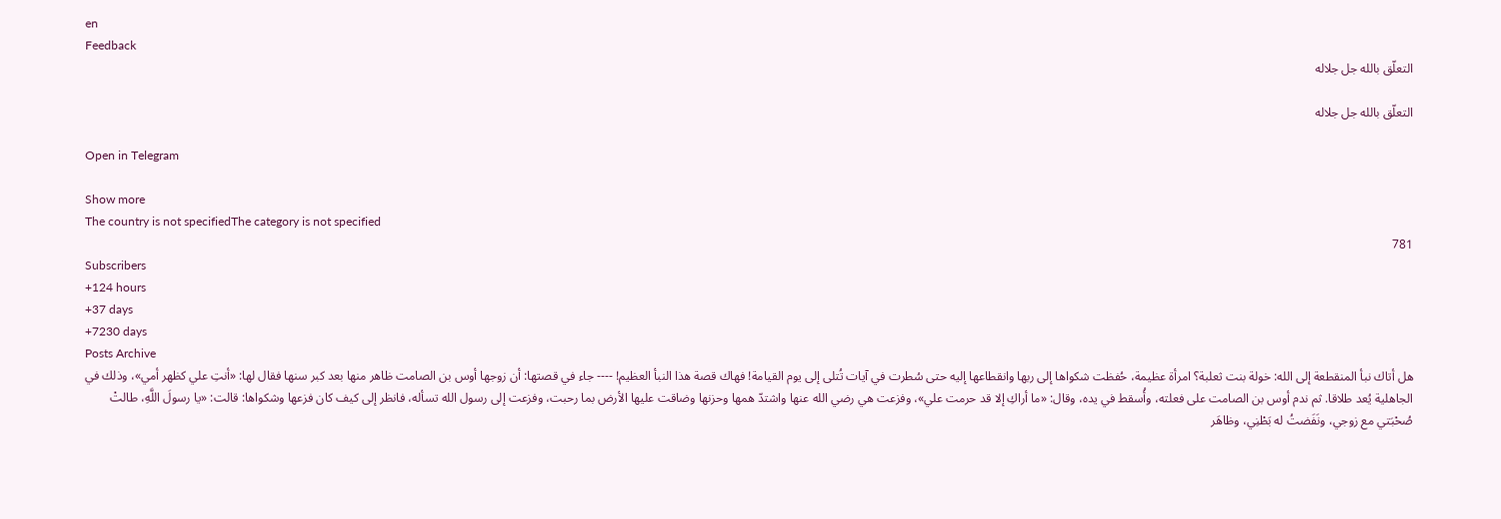en
Feedback
التعلّق بالله جل جلاله

التعلّق بالله جل جلاله

Open in Telegram

Show more
The country is not specifiedThe category is not specified
781
Subscribers
+124 hours
+37 days
+7230 days
Posts Archive
هل أتاك نبأ المنقطعة إلى الله: خولة بنت ثعلبة؟ امرأة عظيمة، حُفظت شكواها إلى ربها وانقطاعها إليه حتى سُطرت في آيات تُتلى إلى يوم القيامة! فهاك قصة هذا النبأ العظيم! ---- جاء في قصتها: أن زوجها أوس بن الصامت ظاهر منها بعد كبر سنها فقال لها: «أنتِ علي كظهر أمي»، وذلك في الجاهلية يُعد طلاقا. ثم ندم أوس بن الصامت على فعلته، وأُسقط في يده، وقال: «ما أراكِ إلا قد حرمت علي»، وفزعت هي رضي الله عنها واشتدّ همها وحزنها وضاقت عليها الأرض بما رحبت، وفزعت إلى رسول الله تسأله، فانظر إلى كيف كان فزعها وشكواها: قالت: «يا رسولَ اللَّهِ، طالتْ صُحْبَتي مع زوجي، ونَفَضتُ له بَطْنِي، وظاهَر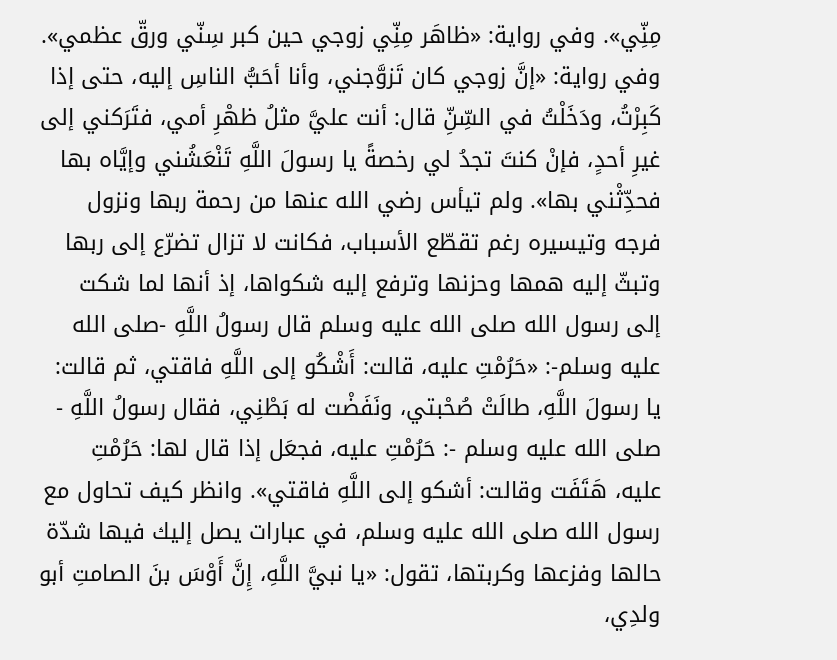مِنِّي». وفي رواية: «ظاهَر مِنِّي زوجي حين كبر سِنّي ورقّ عظمي». وفي رواية: «إنَّ زوجي كان تَزوَّجني، وأنا أحَبُّ الناسِ إليه، حتى إذا كَبِرْتُ، ودَخَلْتُ في السِّنِّ قال: أنت عليَّ مثلُ ظهْرِ أمي، فتَرَكني إلى غيرِ أحدٍ، فإنْ كنتَ تجدُ لي رخصةً يا رسولَ اللَّهِ تَنْعَشُني وإيَّاه بها فحدِّثْني بها». ولم تيأس رضي الله عنها من رحمة ربها ونزول فرجه وتيسيره رغم تقطّع الأسباب، فكانت لا تزال تضرّع إلى ربها وتبثّ إليه همها وحزنها وترفع إليه شكواها، إذ أنها لما شكت إلى رسول الله صلى الله عليه وسلم قال رسولُ اللَّهِ -صلى الله عليه وسلم-: «حَرُمْتِ عليه، قالت: أَشْكُو إلى اللَّهِ فاقتي، ثم قالت: يا رسولَ اللَّهِ، طالَتْ صُحْبتي، ونَفَضْت له بَطْنِي، فقال رسولُ اللَّهِ - صلى الله عليه وسلم -: حَرُمْتِ عليه، فجعَل إذا قال لها: حَرُمْتِ عليه، هَتَفَت وقالت: أشكو إلى اللَّهِ فاقتي». وانظر كيف تحاول مع رسول الله صلى الله عليه وسلم، في عبارات يصل إليك فيها شدّة حالها وفزعها وكربتها، تقول: «يا نبيَّ اللَّهِ، إِنَّ أَوْسَ بنَ الصامتِ أبو ولدِي،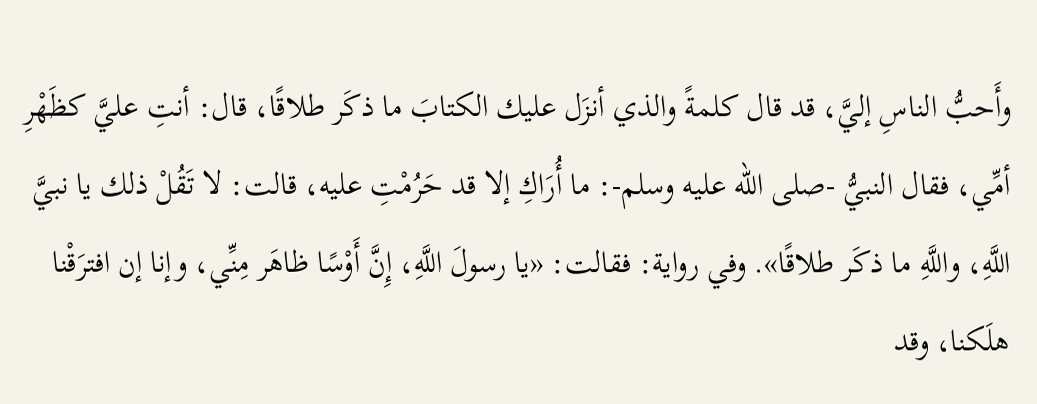وأَحبُّ الناسِ إليَّ، قد قال كلمةً والذي أنزَل عليك الكتابَ ما ذكَر طلاقًا، قال: أنتِ عليَّ كظَهْرِ أمِّي، فقال النبيُّ -صلى الله عليه وسلم-: ما أُرَاكِ إلا قد حَرُمْتِ عليه، قالت: لا تَقُلْ ذلك يا نبيَّ اللَّهِ، واللَّهِ ما ذكَر طلاقًا». وفي رواية: فقالت: «يا رسولَ اللَّهِ، إِنَّ أَوْسًا ظاهَر مِنِّي، وإنا إن افترَقْنا هلَكنا، وقد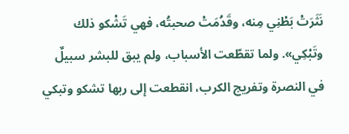نَثَرَتْ بَطْنِي مِنه، وقَدُمَتْ صحبتُه، فهي تَشْكو ذلك وتَبْكِي». ولما تقطّعت الأسباب، ولم يبق للبشر سبيلٌ في النصرة وتفريج الكرب، انقطعت إلى ربها تشكو وتبكي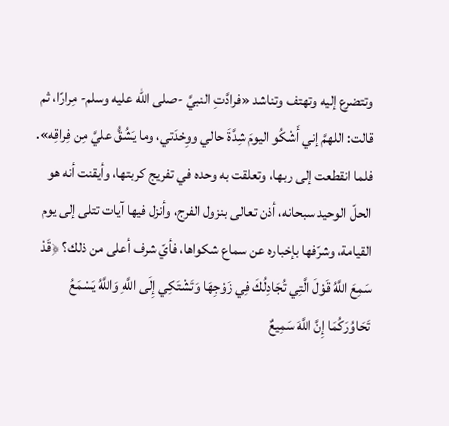وتتضرع إليه وتهتف وتناشد «فرادَّتِ النبيَّ -صلى الله عليه وسلم- مِرارًا، ثم قالت: اللهمَّ إني أَشْكُو اليومَ شِدَّةَ حالي ووِحْدَتي، وما يَشُقُّ عليَّ مِن فِراقِه». فلما انقطعت إلى ربها، وتعلقت به وحده في تفريج كربتها، وأيقنت أنه هو الحلّ الوحيد سبحانه، أذن تعالى بنزول الفرج، وأنزل فيها آيات تتلى إلى يوم القيامة، وشرّفها بإخباره عن سماع شكواها، فأيّ شرف أعلى من ذلك؟ ﴿قَدْ سَمِعَ اللَّهُ قَوْلَ الَّتِي تُجَادِلُكَ فِي زَوْجِهَا وَتَشْتَكِي إِلَى اللَّهِ وَاللَّهُ يَسْمَعُ تَحَاوُرَكُمَا إِنَّ اللَّهَ سَمِيعٌ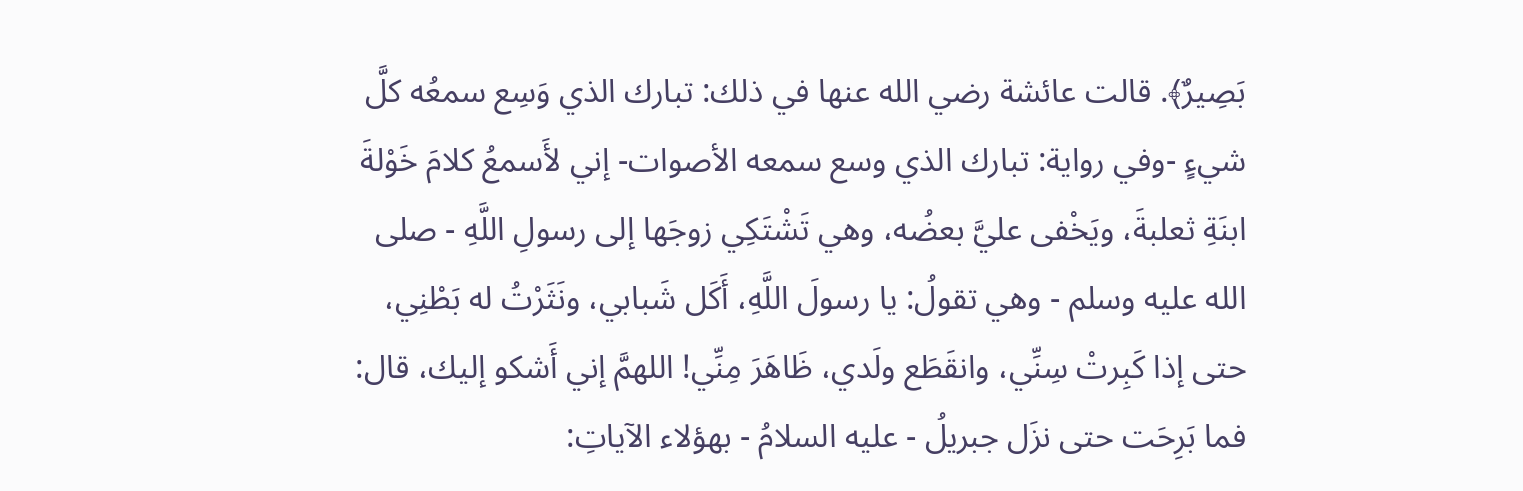بَصِيرٌ﴾. قالت عائشة رضي الله عنها في ذلك: تبارك الذي وَسِع سمعُه كلَّ شيءٍ -وفي رواية: تبارك الذي وسع سمعه الأصوات- إني لأَسمعُ كلامَ خَوْلةَ ابنَةِ ثعلبةَ، ويَخْفى عليَّ بعضُه، وهي تَشْتَكِي زوجَها إلى رسولِ اللَّهِ - صلى الله عليه وسلم - وهي تقولُ: يا رسولَ اللَّهِ، أَكَل شَبابي، ونَثَرْتُ له بَطْنِي، حتى إذا كَبِرتْ سِنِّي، وانقَطَع ولَدي، ظَاهَرَ مِنِّي! اللهمَّ إني أَشكو إليك، قال: فما بَرِحَت حتى نزَل جبريلُ - عليه السلامُ - بهؤلاء الآياتِ: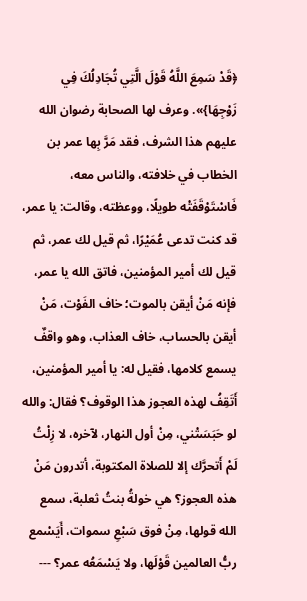﴿قَدْ سَمِعَ اللَّهُ قَوْلَ الَّتِي تُجَادِلُكَ فِي زَوْجِهَا}». وعرف لها الصحابة رضوان الله عليهم هذا الشرف، فقد مَرَّ بِها عمر بن الخطاب في خلافته، والناس معه، فَاسْتَوْقَفَتْه طويلًا، ووعظته، وقالت: يا عمر، قد كنت تدعى عُمَيْرًا، ثم قيل لك عمر، ثم قيل لك أمير المؤمنين، فاتق الله يا عمر، فإنه مَنْ أيقن بالموت؛ خاف الفَوْت، مَنْ أيقن بالحساب، خاف العذاب، وهو واقفٌ يسمع كلامها، فقيل له: يا أمير المؤمنين، أَتَقِفُ لهذه العجوز هذا الوقوف؟ فقال: والله لو حَبَسَتْني، مِنْ أول النهار، لآخره، لا زِلْتُ لَمْ أَتحرَّك إلا للصلاة المكتوبة، أتدرون مَنْ هذه العجوز؟ هي خولةُ بنتُ ثعلبة، سمع الله قولها، مِنْ فوق سَبْعِ سموات، أَيَسْمع ربُّ العالمين قَوْلَها، ولا يَسْمَعُه عمر؟ ---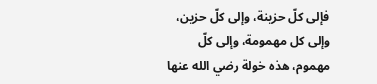فإلى كلّ حزينة، وإلى كلّ حزين، وإلى كل مهمومة، وإلى كلّ مهموم، هذه خولة رضي الله عنها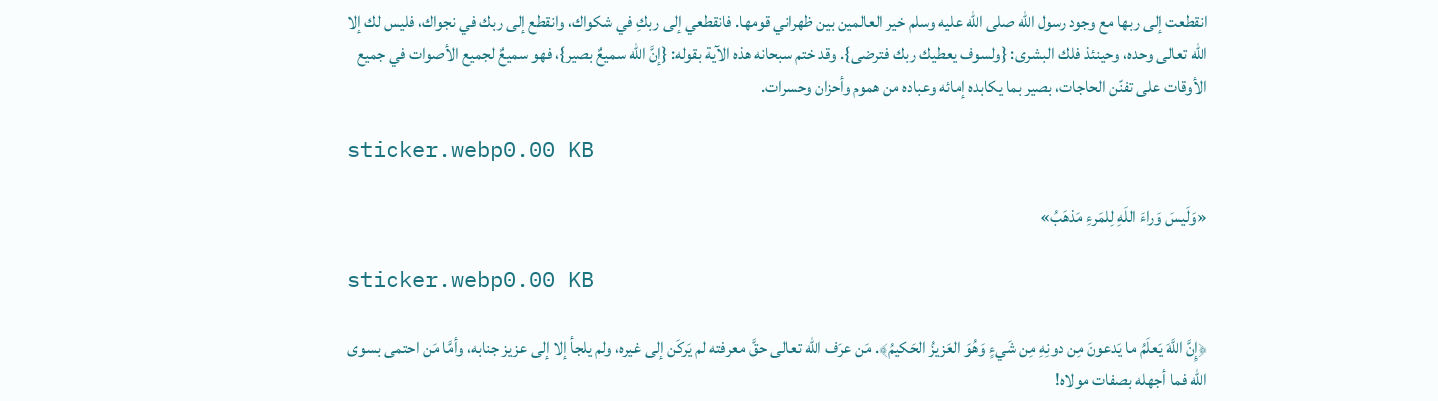انقطعت إلى ربها مع وجود رسول الله صلى الله عليه وسلم خير العالمين بين ظهراني قومها. فانقطعي إلى ربكِ في شكواك، وانقطع إلى ربك في نجواك، فليس لك إلا الله تعالى وحده، وحينئذ فلك البشرى: {ولسوف يعطيك ربك فترضى}. وقد ختم سبحانه هذه الآية بقوله: {إنَّ الله سميعٌ بصير}، فهو سميعٌ لجميع الأصوات في جميع الأوقات على تفنّن الحاجات، بصير بما يكابده إمائه وعباده من هموم وأحزان وحسرات.

sticker.webp0.00 KB

«وَلَيسَ وَراءَ اللَهِ لِلمَرءِ مَذهَبُ»

sticker.webp0.00 KB

﴿إِنَّ اللَّهَ يَعلَمُ ما يَدعونَ مِن دونِهِ مِن شَيءٍ وَهُوَ العَزيزُ الحَكيمُ﴾. مَن عرَف الله تعالى حقَّ معرفته لم يَركَن إلى غيره، ولم يلجأ إلا إلى عزيز جنابه، وأمَّا مَن احتمى بسوى الله فما أجهله بصفات مولاه!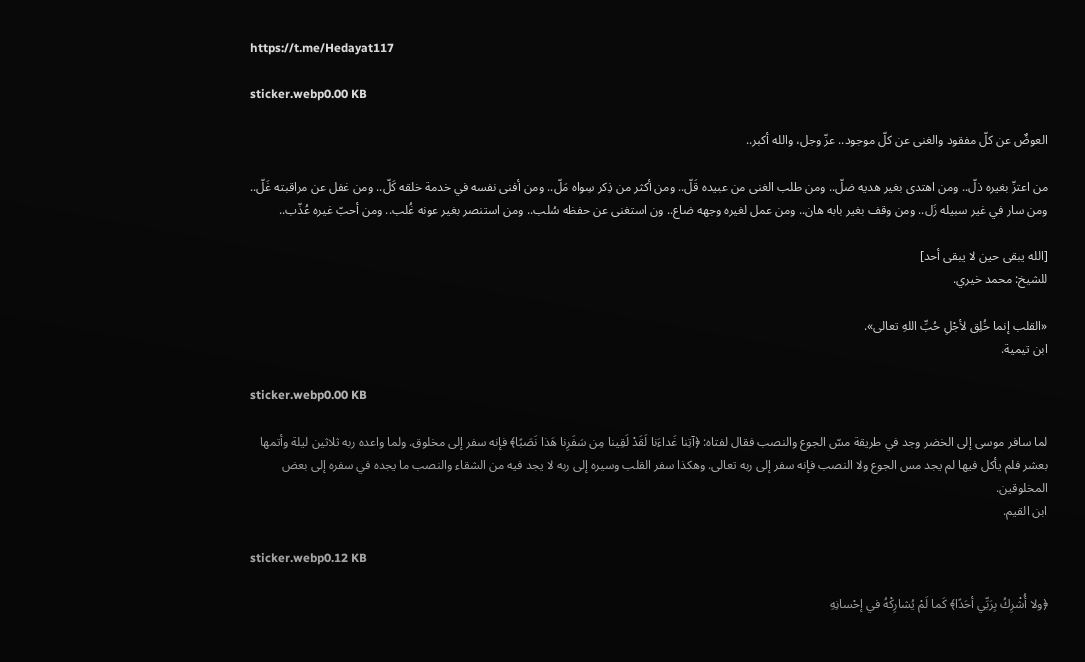https://t.me/Hedayat117

sticker.webp0.00 KB

العوضٌ عن كلّ مفقود والغنى عن كلّ موجود.. عزّ وجل، والله أكبر..

من اعتزّ بغيره ذلّ.. ومن اهتدى بغير هديه ضلّ.. ومن طلب الغنى من عبيده قَلّ.. ومن أكثر من ذِكر سِواه مَلّ.. ومن أفنى نفسه في خدمة خلقه كَلّ.. ومن غفل عن مراقبته غَلّ.. ومن سار في غير سبيله زَل.. ومن وقف بغير بابه هان.. ومن عمل لغيره وجهه ضاع.. ون استغنى عن حفظه سُلب.. ومن استنصر بغير عونه غُلب.. ومن أحبّ غيره عُذّب..

[الله يبقى حين لا يبقى أحد]
للشيخ: محمد خيري.

«القلب إنما خُلِق لأجْلِ حُبِّ اللهِ تعالى».
ابن تيمية.

sticker.webp0.00 KB

لما سافر موسى إلى الخضر وجد في طريقة مسّ الجوع والنصب فقال لفتاه: ﴿آتِنا غَداءَنا لَقَدْ لَقِينا مِن سَفَرِنا هَذا نَصَبًا﴾ فإنه سفر إلى مخلوق. ولما واعده ربه ثلاثين ليلة وأتمها بعشر فلم يأكل فيها لم يجد مس الجوع ولا النصب فإنه سفر إلى ربه تعالى. وهكذا سفر القلب وسيره إلى ربه لا يجد فيه من الشقاء والنصب ما يجده في سفره إلى بعض المخلوقين.
ابن القيم.

sticker.webp0.12 KB

﴿ولا أُشْرِكُ بِرَبِّي أحَدًا﴾ كَما لَمْ يُشارِكْهُ في إحْسانِهِ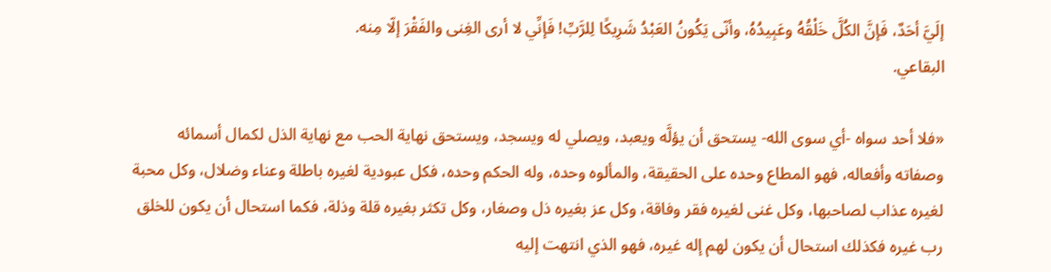إلَيَّ أحَدٌ، فَإنَّ الكُلَّ خَلْقُهُ وعَبِيدُهُ، وأنّى يَكُونُ العَبْدُ شَرِيكًا لِلرَّبِّ! فَإنِّي لا أرى الغِنى والفَقْرَ إلّا مِنه.
البقاعي.

«فلا أحد سواه -أي سوى الله- يستحق أن يؤلَّه ويعبد، ويصلي له ويسجد، ويستحق نهاية الحب مع نهاية الذل لكمال أسمائه وصفاته وأفعاله، فهو المطاع وحده على الحقيقة، والمألوه وحده، وله الحكم وحده، فكل عبودية لغيره باطلة وعناء وضلال، وكل محبة لغيره عذاب لصاحبها، وكل غنى لغيره فقر وفاقة، وكل عز بغيره ذل وصغار، وكل تكثر بغيره قلة وذلة، فكما استحال أن يكون للخلق رب غيره فكذلك استحال أن يكون لهم إله غيره، فهو الذي انتهت إليه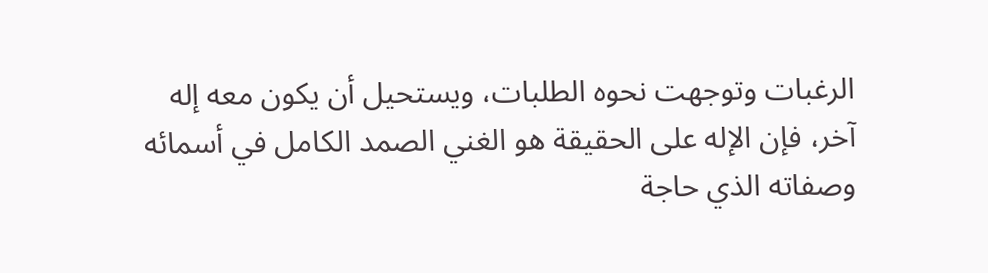الرغبات وتوجهت نحوه الطلبات، ويستحيل أن يكون معه إله آخر، فإن الإله على الحقيقة هو الغني الصمد الكامل في أسمائه وصفاته الذي حاجة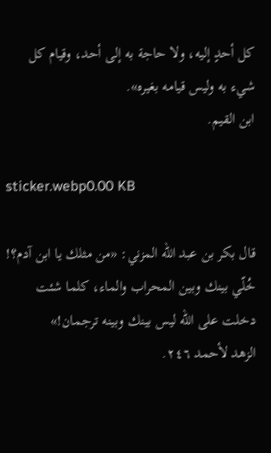كل أحدٍ إليه، ولا حاجة به إلى أحد، وقيام كل شيء به وليس قيامه بغيره».
ابن القيم.

sticker.webp0.00 KB

قال بكر بن عبد الله المزني: «من مثلك يا ابن آدم؟! خُلّي بينك وبين المحراب والماء، كلما شئت دخلت على الله ليس بينك وبينه ترجمان!»
الزهد لأحمد ٢٤٦.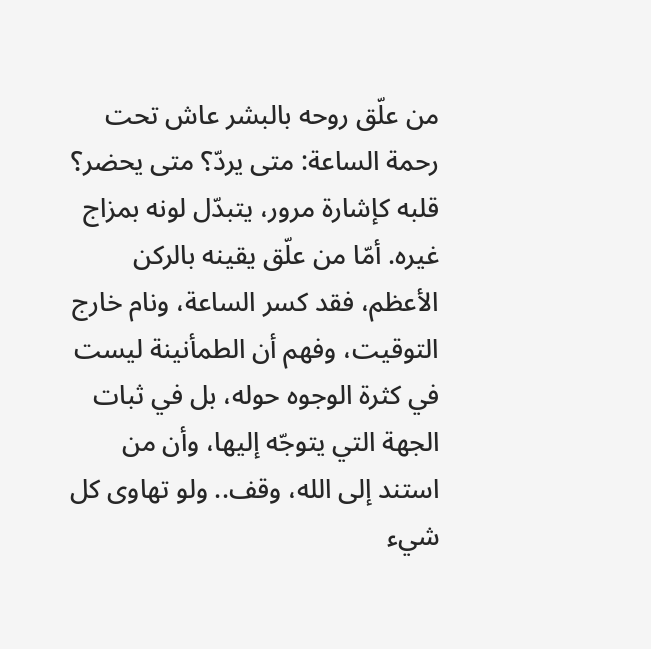من علّق روحه بالبشر عاش تحت رحمة الساعة: متى يردّ؟ متى يحضر؟ قلبه كإشارة مرور، يتبدّل لونه بمزاج غيره. أمّا من علّق يقينه بالركن الأعظم، فقد كسر الساعة، ونام خارج التوقيت، وفهم أن الطمأنينة ليست في كثرة الوجوه حوله، بل في ثبات الجهة التي يتوجّه إليها، وأن من استند إلى الله، وقف.. ولو تهاوى كل شيء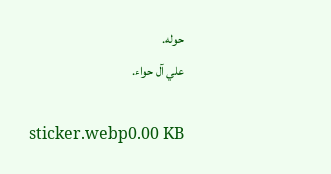حوله.
علي آل حواء.

sticker.webp0.00 KB